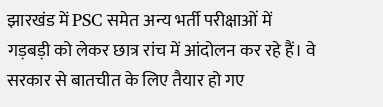झारखंड में PSC समेत अन्य भर्ती परीक्षाओं में गड़बड़ी को लेकर छात्र रांच में आंदोलन कर रहे हैं। वे सरकार से बातचीत के लिए तैयार हो गए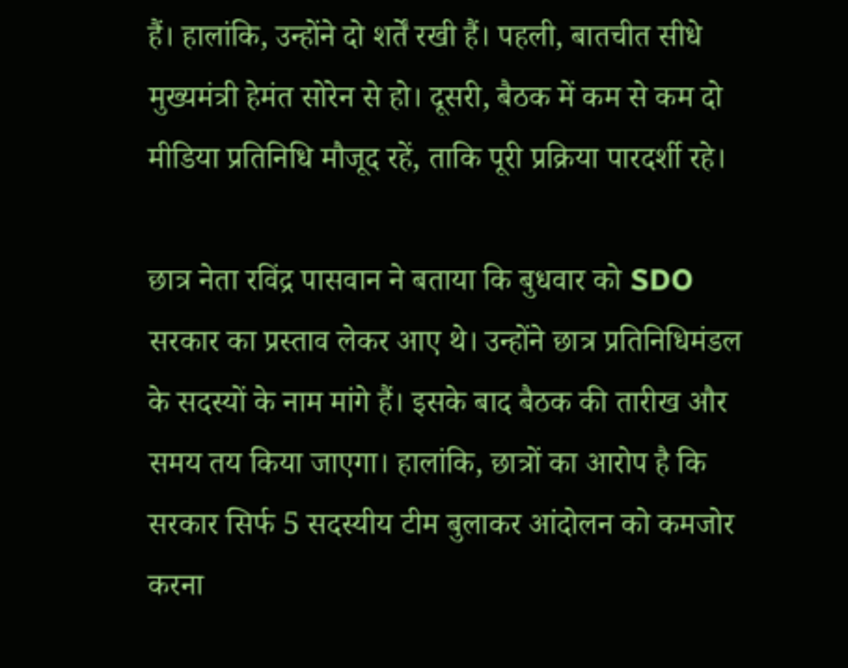हैं। हालांकि, उन्होंने दो शर्तें रखी हैं। पहली, बातचीत सीधे मुख्यमंत्री हेमंत सोरेन से हो। दूसरी, बैठक में कम से कम दो मीडिया प्रतिनिधि मौजूद रहें, ताकि पूरी प्रक्रिया पारदर्शी रहे।

छात्र नेता रविंद्र पासवान ने बताया कि बुधवार को SDO सरकार का प्रस्ताव लेकर आए थे। उन्होंने छात्र प्रतिनिधिमंडल के सदस्यों के नाम मांगे हैं। इसके बाद बैठक की तारीख और समय तय किया जाएगा। हालांकि, छात्रों का आरोप है कि सरकार सिर्फ 5 सदस्यीय टीम बुलाकर आंदोलन को कमजोर करना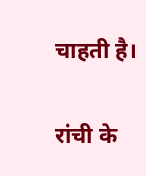चाहती है।

रांची के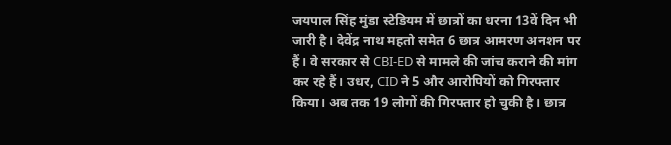जयपाल सिंह मुंडा स्टेडियम में छात्रों का धरना 13वें दिन भी जारी है। देवेंद्र नाथ महतो समेत 6 छात्र आमरण अनशन पर हैं। वे सरकार से CBI-ED से मामले की जांच कराने की मांग कर रहे हैं। उधर, CID ने 5 और आरोपियों को गिरफ्तार किया। अब तक 19 लोगों की गिरफ्तार हो चुकी है। छात्र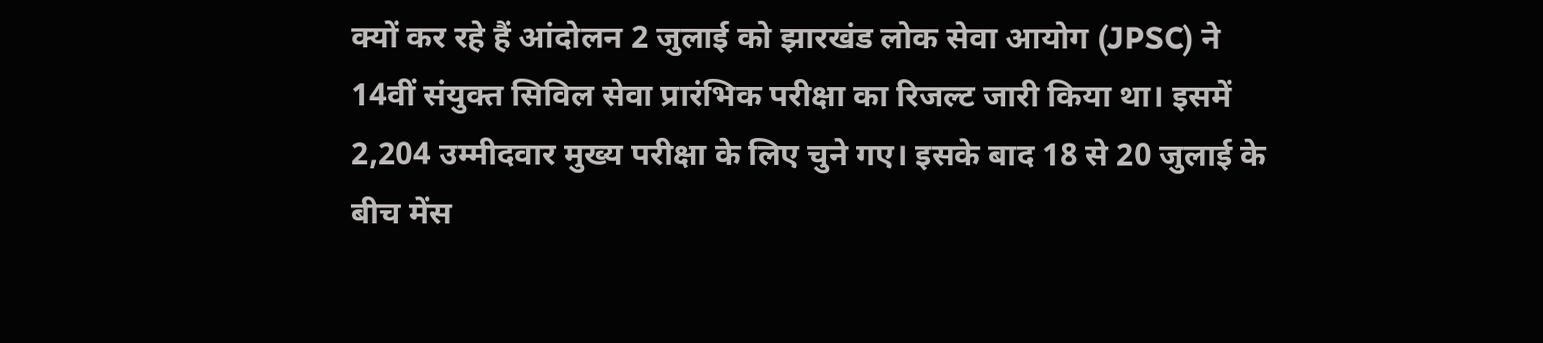क्यों कर रहे हैं आंदोलन 2 जुलाई को झारखंड लोक सेवा आयोग (JPSC) ने 14वीं संयुक्त सिविल सेवा प्रारंभिक परीक्षा का रिजल्ट जारी किया था। इसमें 2,204 उम्मीदवार मुख्य परीक्षा के लिए चुने गए। इसके बाद 18 से 20 जुलाई के बीच मेंस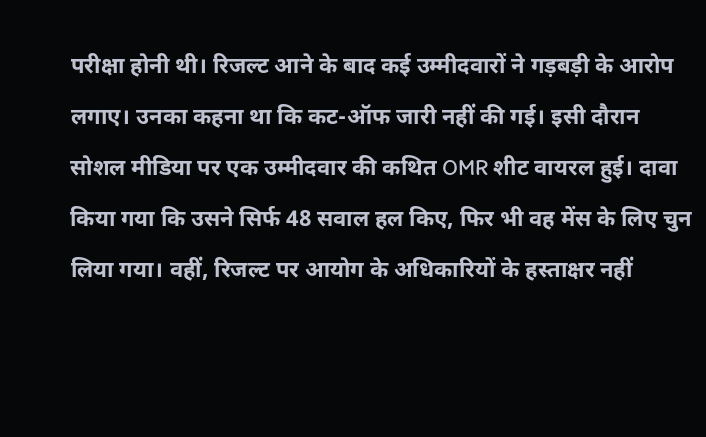परीक्षा होनी थी। रिजल्ट आने के बाद कई उम्मीदवारों ने गड़बड़ी के आरोप लगाए। उनका कहना था कि कट-ऑफ जारी नहीं की गई। इसी दौरान सोशल मीडिया पर एक उम्मीदवार की कथित OMR शीट वायरल हुई। दावा किया गया कि उसने सिर्फ 48 सवाल हल किए, फिर भी वह मेंस के लिए चुन लिया गया। वहीं, रिजल्ट पर आयोग के अधिकारियों के हस्ताक्षर नहीं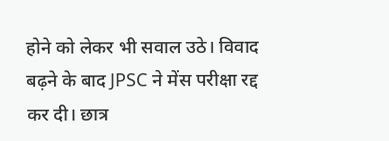होने को लेकर भी सवाल उठे। विवाद बढ़ने के बाद JPSC ने मेंस परीक्षा रद्द कर दी। छात्र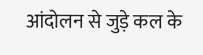आंदोलन से जुड़े कल के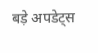बड़े अपडेट्स